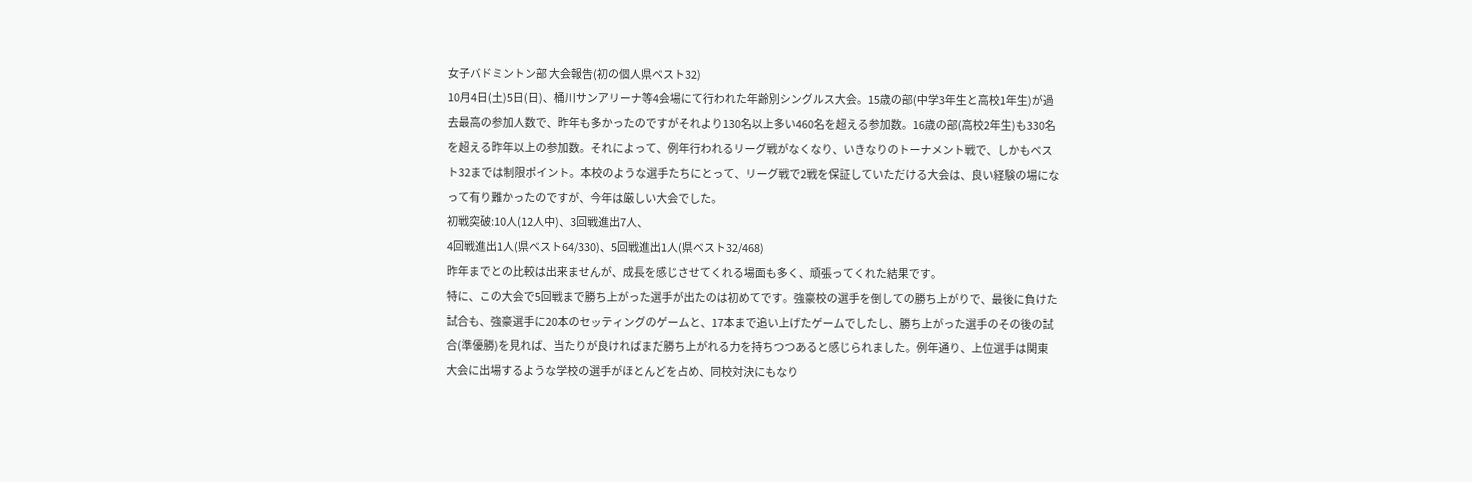女子バドミントン部 大会報告(初の個人県ベスト32)
10月4日(土)5日(日)、桶川サンアリーナ等4会場にて行われた年齢別シングルス大会。15歳の部(中学3年生と高校1年生)が過去最高の参加人数で、昨年も多かったのですがそれより130名以上多い460名を超える参加数。16歳の部(高校2年生)も330名を超える昨年以上の参加数。それによって、例年行われるリーグ戦がなくなり、いきなりのトーナメント戦で、しかもベスト32までは制限ポイント。本校のような選手たちにとって、リーグ戦で2戦を保証していただける大会は、良い経験の場になって有り難かったのですが、今年は厳しい大会でした。
初戦突破:10人(12人中)、3回戦進出7人、
4回戦進出1人(県ベスト64/330)、5回戦進出1人(県ベスト32/468)
昨年までとの比較は出来ませんが、成長を感じさせてくれる場面も多く、頑張ってくれた結果です。
特に、この大会で5回戦まで勝ち上がった選手が出たのは初めてです。強豪校の選手を倒しての勝ち上がりで、最後に負けた試合も、強豪選手に20本のセッティングのゲームと、17本まで追い上げたゲームでしたし、勝ち上がった選手のその後の試合(準優勝)を見れば、当たりが良ければまだ勝ち上がれる力を持ちつつあると感じられました。例年通り、上位選手は関東大会に出場するような学校の選手がほとんどを占め、同校対決にもなり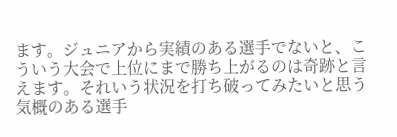ます。ジュニアから実績のある選手でないと、こういう大会で上位にまで勝ち上がるのは奇跡と言えます。それいう状況を打ち破ってみたいと思う気概のある選手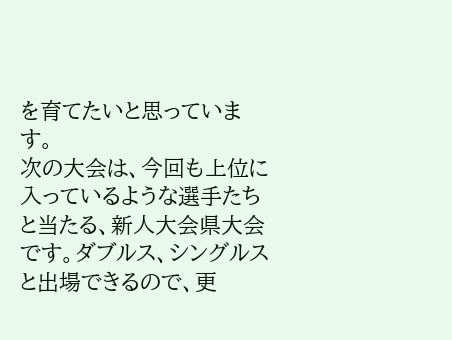を育てたいと思っています。
次の大会は、今回も上位に入っているような選手たちと当たる、新人大会県大会です。ダブルス、シングルスと出場できるので、更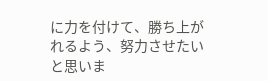に力を付けて、勝ち上がれるよう、努力させたいと思いま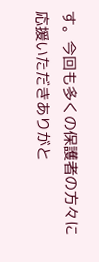す。今回も多くの保護者の方々に応援いただきありがと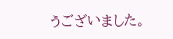うございました。